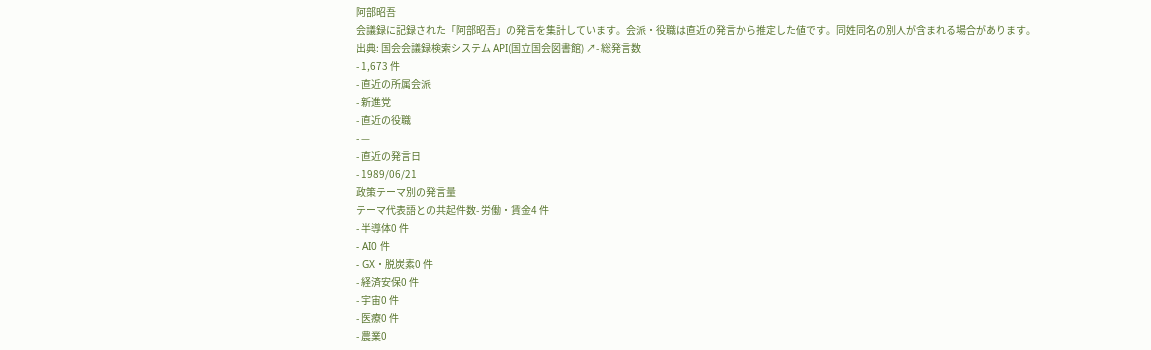阿部昭吾
会議録に記録された「阿部昭吾」の発言を集計しています。会派・役職は直近の発言から推定した値です。同姓同名の別人が含まれる場合があります。
出典: 国会会議録検索システム API(国立国会図書館) ↗- 総発言数
- 1,673 件
- 直近の所属会派
- 新進党
- 直近の役職
- —
- 直近の発言日
- 1989/06/21
政策テーマ別の発言量
テーマ代表語との共起件数- 労働・賃金4 件
- 半導体0 件
- AI0 件
- GX・脱炭素0 件
- 経済安保0 件
- 宇宙0 件
- 医療0 件
- 農業0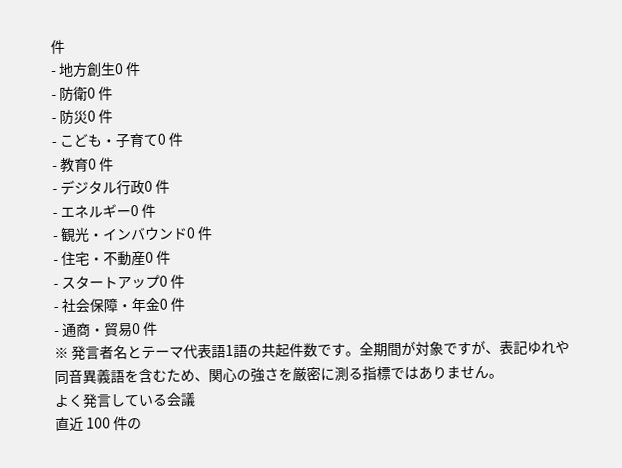件
- 地方創生0 件
- 防衛0 件
- 防災0 件
- こども・子育て0 件
- 教育0 件
- デジタル行政0 件
- エネルギー0 件
- 観光・インバウンド0 件
- 住宅・不動産0 件
- スタートアップ0 件
- 社会保障・年金0 件
- 通商・貿易0 件
※ 発言者名とテーマ代表語1語の共起件数です。全期間が対象ですが、表記ゆれや 同音異義語を含むため、関心の強さを厳密に測る指標ではありません。
よく発言している会議
直近 100 件の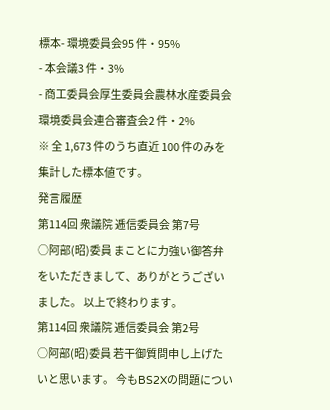標本- 環境委員会95 件・95%
- 本会議3 件・3%
- 商工委員会厚生委員会農林水産委員会環境委員会連合審査会2 件・2%
※ 全 1,673 件のうち直近 100 件のみを集計した標本値です。
発言履歴
第114回 衆議院 逓信委員会 第7号
○阿部(昭)委員 まことに力強い御答弁をいただきまして、ありがとうございました。 以上で終わります。
第114回 衆議院 逓信委員会 第2号
○阿部(昭)委員 若干御質問申し上げたいと思います。 今もBS2Xの問題につい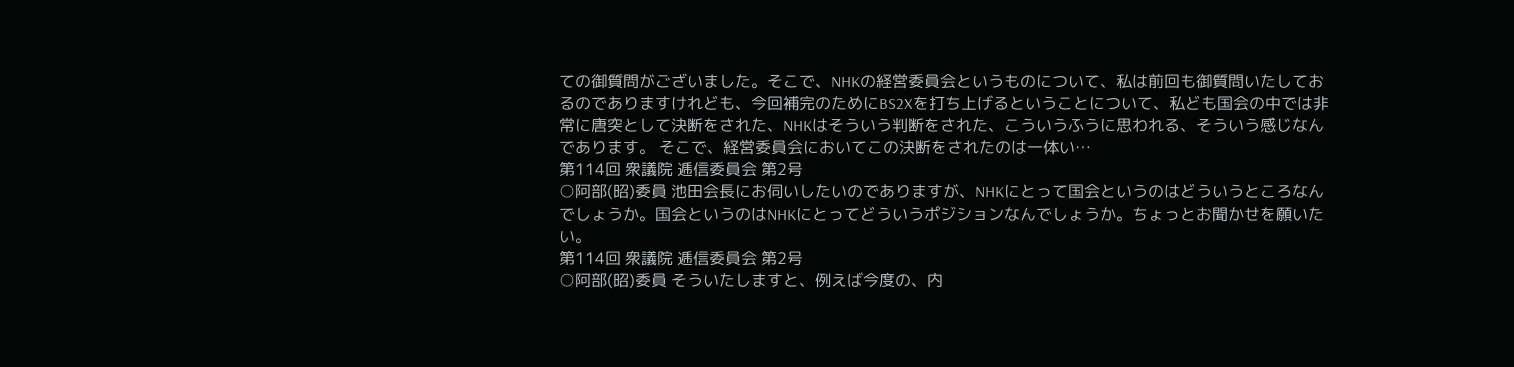ての御質問がございました。そこで、NHKの経営委員会というものについて、私は前回も御質問いたしておるのでありますけれども、今回補完のためにBS2Xを打ち上げるということについて、私ども国会の中では非常に唐突として決断をされた、NHKはそういう判断をされた、こういうふうに思われる、そういう感じなんであります。 そこで、経営委員会においてこの決断をされたのは一体い…
第114回 衆議院 逓信委員会 第2号
○阿部(昭)委員 池田会長にお伺いしたいのでありますが、NHKにとって国会というのはどういうところなんでしょうか。国会というのはNHKにとってどういうポジションなんでしょうか。ちょっとお聞かせを願いたい。
第114回 衆議院 逓信委員会 第2号
○阿部(昭)委員 そういたしますと、例えば今度の、内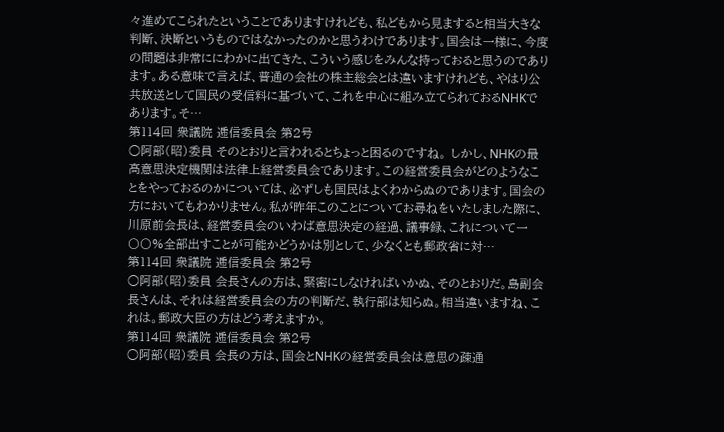々進めてこられたということでありますけれども、私どもから見ますると相当大きな判断、決断というものではなかったのかと思うわけであります。国会は一様に、今度の問題は非常ににわかに出てきた、こういう感じをみんな持っておると思うのであります。ある意味で言えば、普通の会社の株主総会とは違いますけれども、やはり公共放送として国民の受信料に基づいて、これを中心に組み立てられておるNHKであります。そ…
第114回 衆議院 逓信委員会 第2号
○阿部(昭)委員 そのとおりと言われるとちょっと困るのですね。 しかし、NHKの最高意思決定機関は法律上経営委員会であります。この経営委員会がどのようなことをやっておるのかについては、必ずしも国民はよくわからぬのであります。国会の方においてもわかりません。私が昨年このことについてお尋ねをいたしました際に、川原前会長は、経営委員会のいわば意思決定の経過、議事録、これについて一〇〇%全部出すことが可能かどうかは別として、少なくとも郵政省に対…
第114回 衆議院 逓信委員会 第2号
○阿部(昭)委員 会長さんの方は、緊密にしなければいかぬ、そのとおりだ。島副会長さんは、それは経営委員会の方の判断だ、執行部は知らぬ。相当違いますね、これは。郵政大臣の方はどう考えますか。
第114回 衆議院 逓信委員会 第2号
○阿部(昭)委員 会長の方は、国会とNHKの経営委員会は意思の疎通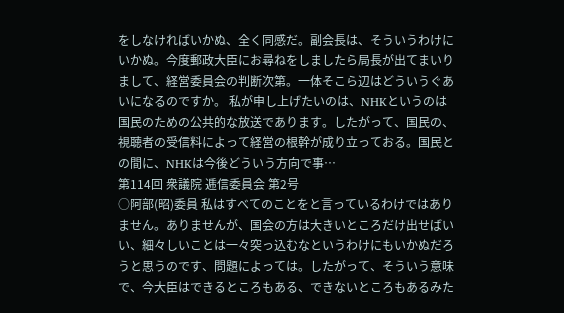をしなければいかぬ、全く同感だ。副会長は、そういうわけにいかぬ。今度郵政大臣にお尋ねをしましたら局長が出てまいりまして、経営委員会の判断次第。一体そこら辺はどういうぐあいになるのですか。 私が申し上げたいのは、NHKというのは国民のための公共的な放送であります。したがって、国民の、視聴者の受信料によって経営の根幹が成り立っておる。国民との間に、NHKは今後どういう方向で事…
第114回 衆議院 逓信委員会 第2号
○阿部(昭)委員 私はすべてのことをと言っているわけではありません。ありませんが、国会の方は大きいところだけ出せばいい、細々しいことは一々突っ込むなというわけにもいかぬだろうと思うのです、問題によっては。したがって、そういう意味で、今大臣はできるところもある、できないところもあるみた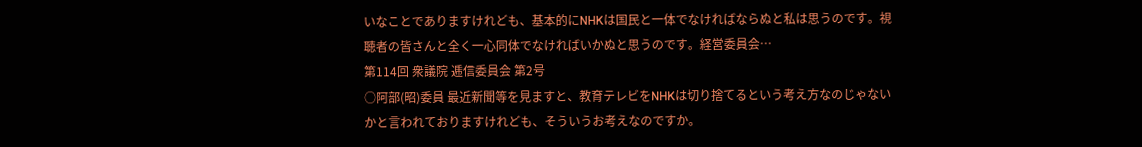いなことでありますけれども、基本的にNHKは国民と一体でなければならぬと私は思うのです。視聴者の皆さんと全く一心同体でなければいかぬと思うのです。経営委員会…
第114回 衆議院 逓信委員会 第2号
○阿部(昭)委員 最近新聞等を見ますと、教育テレビをNHKは切り捨てるという考え方なのじゃないかと言われておりますけれども、そういうお考えなのですか。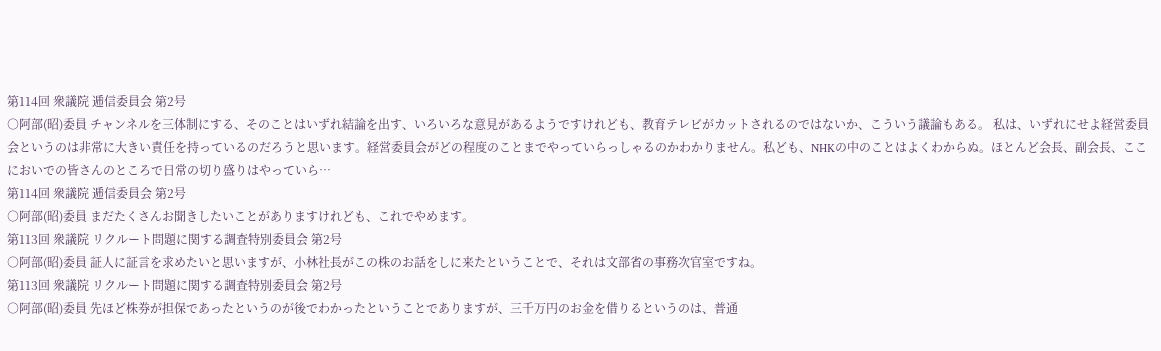第114回 衆議院 逓信委員会 第2号
○阿部(昭)委員 チャンネルを三体制にする、そのことはいずれ結論を出す、いろいろな意見があるようですけれども、教育テレビがカットされるのではないか、こういう議論もある。 私は、いずれにせよ経営委員会というのは非常に大きい責任を持っているのだろうと思います。経営委員会がどの程度のことまでやっていらっしゃるのかわかりません。私ども、NHKの中のことはよくわからぬ。ほとんど会長、副会長、ここにおいでの皆さんのところで日常の切り盛りはやっていら…
第114回 衆議院 逓信委員会 第2号
○阿部(昭)委員 まだたくさんお聞きしたいことがありますけれども、これでやめます。
第113回 衆議院 リクルート問題に関する調査特別委員会 第2号
○阿部(昭)委員 証人に証言を求めたいと思いますが、小林社長がこの株のお話をしに来たということで、それは文部省の事務次官室ですね。
第113回 衆議院 リクルート問題に関する調査特別委員会 第2号
○阿部(昭)委員 先ほど株券が担保であったというのが後でわかったということでありますが、三千万円のお金を借りるというのは、普通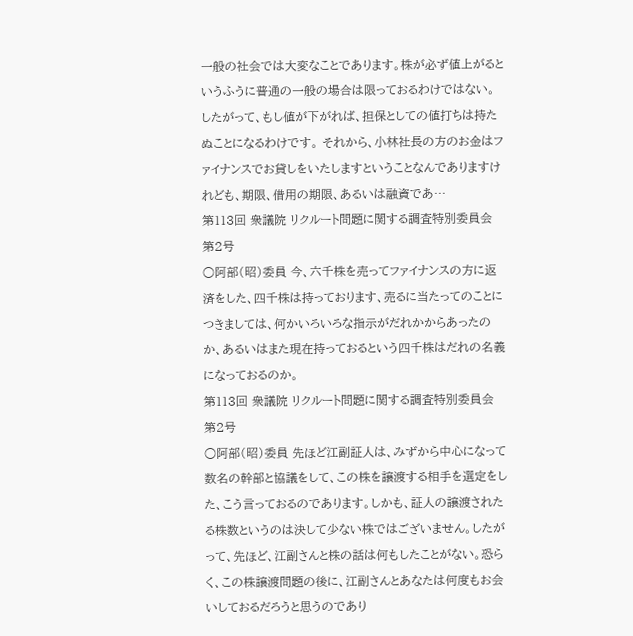一般の社会では大変なことであります。株が必ず値上がるというふうに普通の一般の場合は限っておるわけではない。したがって、もし値が下がれば、担保としての値打ちは持たぬことになるわけです。 それから、小林社長の方のお金はファイナンスでお貸しをいたしますということなんでありますけれども、期限、借用の期限、あるいは融資であ…
第113回 衆議院 リクルート問題に関する調査特別委員会 第2号
○阿部(昭)委員 今、六千株を売ってファイナンスの方に返済をした、四千株は持っております、売るに当たってのことにつきましては、何かいろいろな指示がだれかからあったのか、あるいはまた現在持っておるという四千株はだれの名義になっておるのか。
第113回 衆議院 リクルート問題に関する調査特別委員会 第2号
○阿部(昭)委員 先ほど江副証人は、みずから中心になって数名の幹部と協議をして、この株を譲渡する相手を選定をした、こう言っておるのであります。しかも、証人の譲渡されたる株数というのは決して少ない株ではございません。したがって、先ほど、江副さんと株の話は何もしたことがない。恐らく、この株譲渡問題の後に、江副さんとあなたは何度もお会いしておるだろうと思うのであり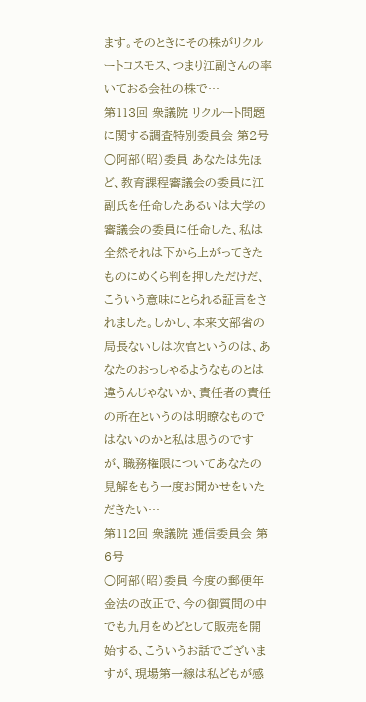ます。そのときにその株がリクルートコスモス、つまり江副さんの率いておる会社の株で…
第113回 衆議院 リクルート問題に関する調査特別委員会 第2号
○阿部(昭)委員 あなたは先ほど、教育課程審議会の委員に江副氏を任命したあるいは大学の審議会の委員に任命した、私は全然それは下から上がってきたものにめくら判を押しただけだ、こういう意味にとられる証言をされました。しかし、本来文部省の局長ないしは次官というのは、あなたのおっしゃるようなものとは違うんじゃないか、責任者の責任の所在というのは明瞭なものではないのかと私は思うのですが、職務権限についてあなたの見解をもう一度お聞かせをいただきたい…
第112回 衆議院 逓信委員会 第6号
○阿部(昭)委員 今度の郵便年金法の改正で、今の御質問の中でも九月をめどとして販売を開始する、こういうお話でございますが、現場第一線は私どもが感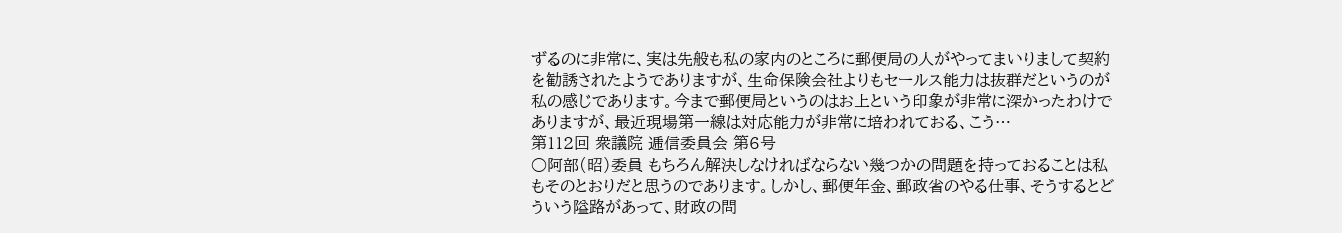ずるのに非常に、実は先般も私の家内のところに郵便局の人がやってまいりまして契約を勧誘されたようでありますが、生命保険会社よりもセールス能力は抜群だというのが私の感じであります。今まで郵便局というのはお上という印象が非常に深かったわけでありますが、最近現場第一線は対応能力が非常に培われておる、こう…
第112回 衆議院 逓信委員会 第6号
○阿部(昭)委員 もちろん解決しなければならない幾つかの問題を持っておることは私もそのとおりだと思うのであります。しかし、郵便年金、郵政省のやる仕事、そうするとどういう隘路があって、財政の問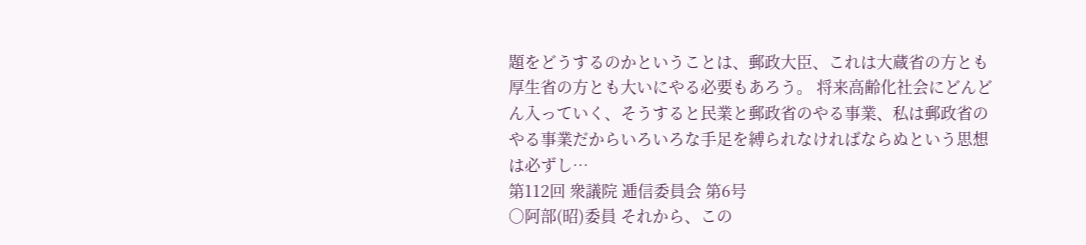題をどうするのかということは、郵政大臣、これは大蔵省の方とも厚生省の方とも大いにやる必要もあろう。 将来高齢化社会にどんどん入っていく、そうすると民業と郵政省のやる事業、私は郵政省のやる事業だからいろいろな手足を縛られなければならぬという思想は必ずし…
第112回 衆議院 逓信委員会 第6号
○阿部(昭)委員 それから、この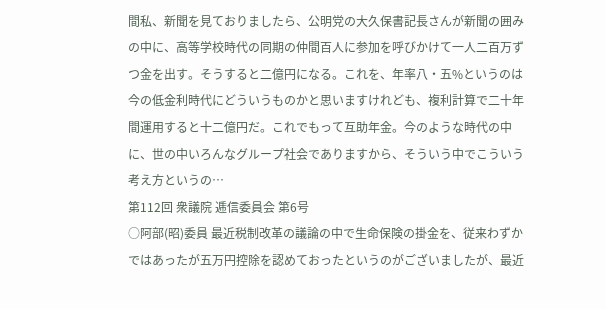間私、新聞を見ておりましたら、公明党の大久保書記長さんが新聞の囲みの中に、高等学校時代の同期の仲間百人に参加を呼びかけて一人二百万ずつ金を出す。そうすると二億円になる。これを、年率八・五%というのは今の低金利時代にどういうものかと思いますけれども、複利計算で二十年間運用すると十二億円だ。これでもって互助年金。今のような時代の中に、世の中いろんなグループ社会でありますから、そういう中でこういう考え方というの…
第112回 衆議院 逓信委員会 第6号
○阿部(昭)委員 最近税制改革の議論の中で生命保険の掛金を、従来わずかではあったが五万円控除を認めておったというのがございましたが、最近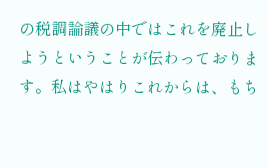の税調論議の中ではこれを廃止しようということが伝わっております。私はやはりこれからは、もち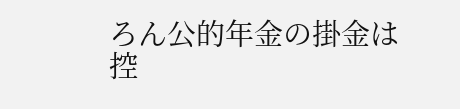ろん公的年金の掛金は控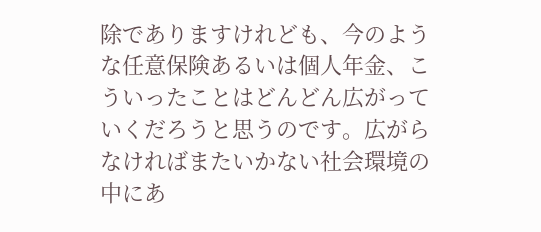除でありますけれども、今のような任意保険あるいは個人年金、こういったことはどんどん広がっていくだろうと思うのです。広がらなければまたいかない社会環境の中にあ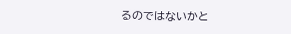るのではないかと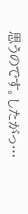思うのです。したがっ…